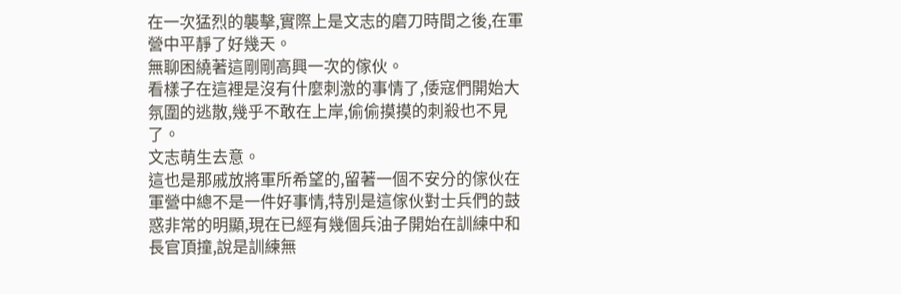在一次猛烈的襲擊,實際上是文志的磨刀時間之後,在軍營中平靜了好幾天。
無聊困繞著這剛剛高興一次的傢伙。
看樣子在這裡是沒有什麼刺激的事情了,倭寇們開始大氛圍的逃散,幾乎不敢在上岸,偷偷摸摸的刺殺也不見了。
文志萌生去意。
這也是那戚放將軍所希望的,留著一個不安分的傢伙在軍營中總不是一件好事情,特別是這傢伙對士兵們的鼓惑非常的明顯,現在已經有幾個兵油子開始在訓練中和長官頂撞,說是訓練無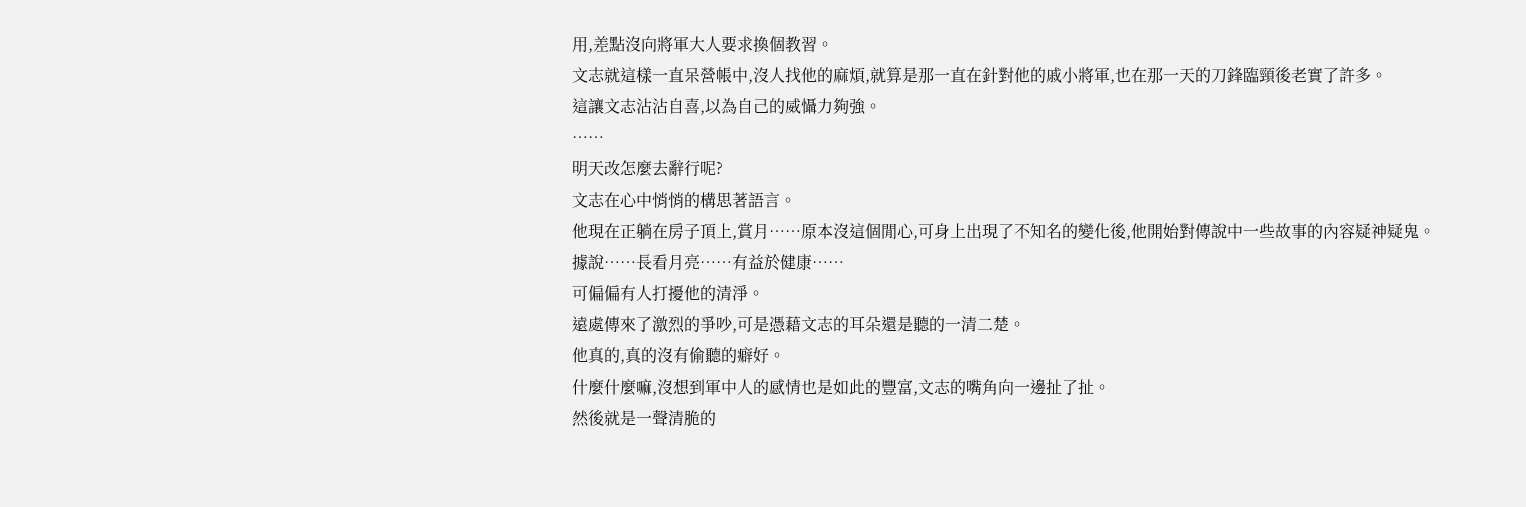用,差點沒向將軍大人要求換個教習。
文志就這樣一直呆營帳中,沒人找他的麻煩,就算是那一直在針對他的戚小將軍,也在那一天的刀鋒臨頸後老實了許多。
這讓文志沾沾自喜,以為自己的威懾力夠強。
……
明天改怎麼去辭行呢?
文志在心中悄悄的構思著語言。
他現在正躺在房子頂上,賞月……原本沒這個閒心,可身上出現了不知名的變化後,他開始對傳說中一些故事的內容疑神疑鬼。
據說……長看月亮……有益於健康……
可偏偏有人打擾他的清淨。
遠處傳來了激烈的爭吵,可是憑藉文志的耳朵還是聽的一清二楚。
他真的,真的沒有偷聽的癖好。
什麼什麼嘛,沒想到軍中人的感情也是如此的豐富,文志的嘴角向一邊扯了扯。
然後就是一聲清脆的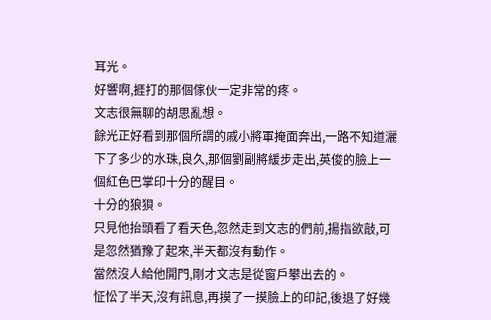耳光。
好響啊,捱打的那個傢伙一定非常的疼。
文志很無聊的胡思亂想。
餘光正好看到那個所謂的戚小將軍掩面奔出,一路不知道灑下了多少的水珠,良久,那個劉副將緩步走出,英俊的臉上一個紅色巴掌印十分的醒目。
十分的狼狽。
只見他抬頭看了看天色,忽然走到文志的們前,揚指欲敲,可是忽然猶豫了起來,半天都沒有動作。
當然沒人給他開門,剛才文志是從窗戶攀出去的。
怔忪了半天,沒有訊息,再摸了一摸臉上的印記,後退了好幾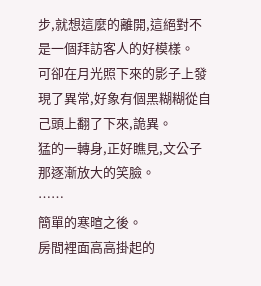步,就想這麼的離開,這絕對不是一個拜訪客人的好模樣。
可卻在月光照下來的影子上發現了異常,好象有個黑糊糊從自己頭上翻了下來,詭異。
猛的一轉身,正好瞧見,文公子那逐漸放大的笑臉。
……
簡單的寒暄之後。
房間裡面高高掛起的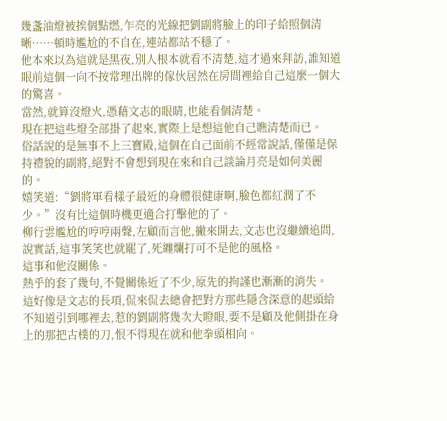幾盞油燈被挨個點燃,乍亮的光線把劉副將臉上的印子給照個清晰……頓時尷尬的不自在,連站都站不穩了。
他本來以為這就是黑夜,別人根本就看不清楚,這才過來拜訪,誰知道眼前這個一向不按常理出牌的傢伙居然在房間裡給自己這麼一個大的驚喜。
當然,就算沒燈火,憑藉文志的眼睛,也能看個清楚。
現在把這些燈全部掛了起來,實際上是想這他自己瞧清楚而已。
俗話說的是無事不上三寶殿,這個在自己面前不經常說話,僅僅是保持禮貌的副將,絕對不會想到現在來和自己談論月亮是如何美麗的。
嬉笑道:“劉將軍看樣子最近的身體很健康啊,臉色都紅潤了不少。”沒有比這個時機更適合打擊他的了。
柳行雲尷尬的哼哼兩聲,左顧而言他,撇來開去,文志也沒繼續追問,說實話,這事笑笑也就罷了,死纏爛打可不是他的風格。
這事和他沒關係。
熱乎的套了幾句,不覺關係近了不少,原先的拘謹也漸漸的消失。
這好像是文志的長項,侃來侃去總會把對方那些隱含深意的起頭給不知道引到哪裡去,惹的劉副將幾次大瞪眼,要不是顧及他側掛在身上的那把古樸的刀,恨不得現在就和他拳頭相向。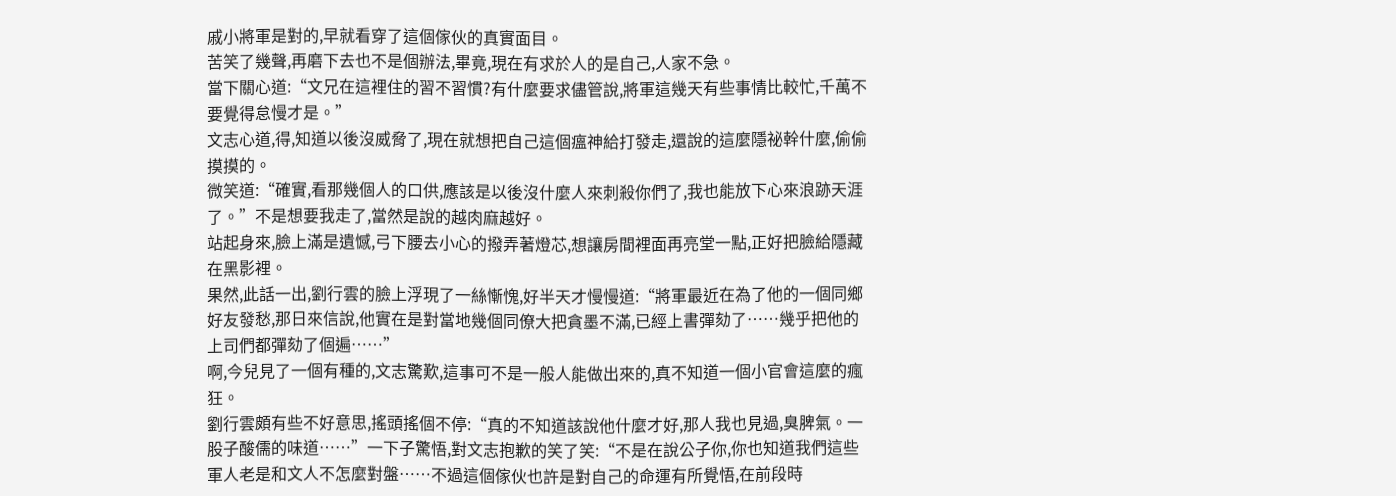戚小將軍是對的,早就看穿了這個傢伙的真實面目。
苦笑了幾聲,再磨下去也不是個辦法,畢竟,現在有求於人的是自己,人家不急。
當下關心道:“文兄在這裡住的習不習慣?有什麼要求儘管說,將軍這幾天有些事情比較忙,千萬不要覺得怠慢才是。”
文志心道,得,知道以後沒威脅了,現在就想把自己這個瘟神給打發走,還說的這麼隱祕幹什麼,偷偷摸摸的。
微笑道:“確實,看那幾個人的口供,應該是以後沒什麼人來刺殺你們了,我也能放下心來浪跡天涯了。”不是想要我走了,當然是說的越肉麻越好。
站起身來,臉上滿是遺憾,弓下腰去小心的撥弄著燈芯,想讓房間裡面再亮堂一點,正好把臉給隱藏在黑影裡。
果然,此話一出,劉行雲的臉上浮現了一絲慚愧,好半天才慢慢道:“將軍最近在為了他的一個同鄉好友發愁,那日來信說,他實在是對當地幾個同僚大把貪墨不滿,已經上書彈劾了……幾乎把他的上司們都彈劾了個遍……”
啊,今兒見了一個有種的,文志驚歎,這事可不是一般人能做出來的,真不知道一個小官會這麼的瘋狂。
劉行雲頗有些不好意思,搖頭搖個不停:“真的不知道該說他什麼才好,那人我也見過,臭脾氣。一股子酸儒的味道……”一下子驚悟,對文志抱歉的笑了笑:“不是在說公子你,你也知道我們這些軍人老是和文人不怎麼對盤……不過這個傢伙也許是對自己的命運有所覺悟,在前段時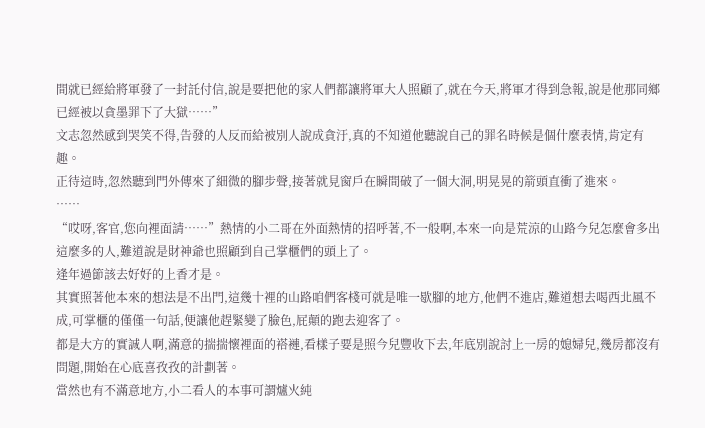間就已經給將軍發了一封託付信,說是要把他的家人們都讓將軍大人照顧了,就在今天,將軍才得到急報,說是他那同鄉已經被以貪墨罪下了大獄……”
文志忽然感到哭笑不得,告發的人反而給被別人說成貪汙,真的不知道他聽說自己的罪名時候是個什麼表情,肯定有趣。
正待這時,忽然聽到門外傳來了細微的腳步聲,接著就見窗戶在瞬間破了一個大洞,明晃晃的箭頭直衝了進來。
……
“哎呀,客官,您向裡面請……”熱情的小二哥在外面熱情的招呼著,不一般啊,本來一向是荒涼的山路今兒怎麼會多出這麼多的人,難道說是財神爺也照顧到自己掌櫃們的頭上了。
逢年過節該去好好的上香才是。
其實照著他本來的想法是不出門,這幾十裡的山路咱們客棧可就是唯一歇腳的地方,他們不進店,難道想去喝西北風不成,可掌櫃的僅僅一句話,便讓他趕緊變了臉色,屁顛的跑去迎客了。
都是大方的實誠人啊,滿意的揣揣懷裡面的褡褳,看樣子要是照今兒豐收下去,年底別說討上一房的媳婦兒,幾房都沒有問題,開始在心底喜孜孜的計劃著。
當然也有不滿意地方,小二看人的本事可謂爐火純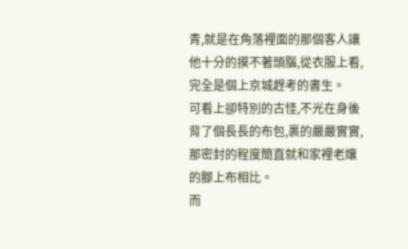青,就是在角落裡面的那個客人讓他十分的摸不著頭腦,從衣服上看,完全是個上京城趕考的書生。
可看上卻特別的古怪,不光在身後背了個長長的布包,裹的嚴嚴實實,那密封的程度簡直就和家裡老孃的腳上布相比。
而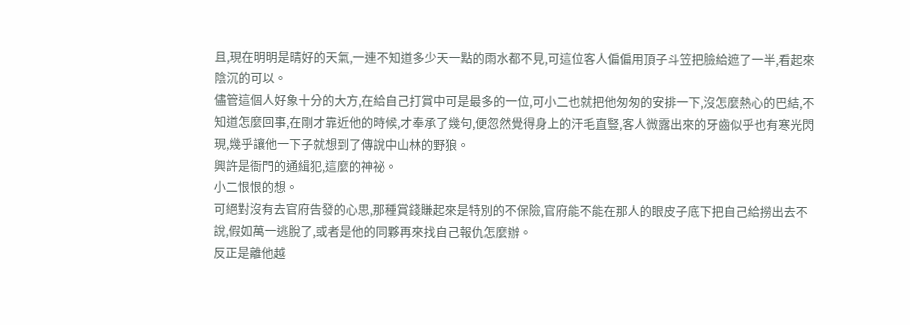且,現在明明是晴好的天氣,一連不知道多少天一點的雨水都不見,可這位客人偏偏用頂子斗笠把臉給遮了一半,看起來陰沉的可以。
儘管這個人好象十分的大方,在給自己打賞中可是最多的一位,可小二也就把他匆匆的安排一下,沒怎麼熱心的巴結,不知道怎麼回事,在剛才靠近他的時候,才奉承了幾句,便忽然覺得身上的汗毛直豎,客人微露出來的牙齒似乎也有寒光閃現,幾乎讓他一下子就想到了傳說中山林的野狼。
興許是衙門的通緝犯,這麼的神祕。
小二恨恨的想。
可絕對沒有去官府告發的心思,那種賞錢賺起來是特別的不保險,官府能不能在那人的眼皮子底下把自己給撈出去不說,假如萬一逃脫了,或者是他的同夥再來找自己報仇怎麼辦。
反正是離他越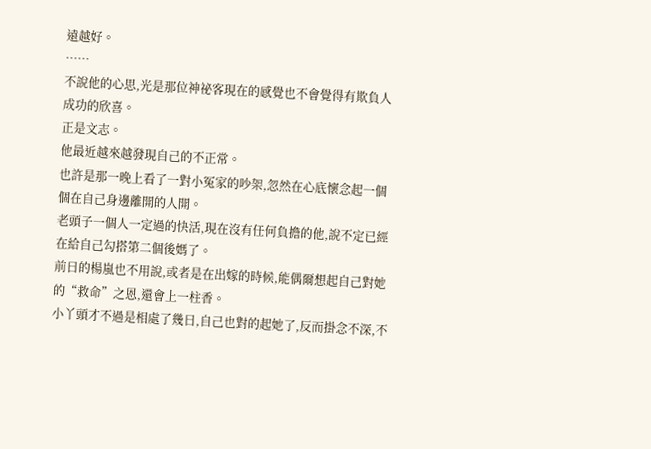遠越好。
……
不說他的心思,光是那位神祕客現在的感覺也不會覺得有欺負人成功的欣喜。
正是文志。
他最近越來越發現自己的不正常。
也許是那一晚上看了一對小冤家的吵架,忽然在心底懷念起一個個在自己身邊離開的人開。
老頭子一個人一定過的快活,現在沒有任何負擔的他,說不定已經在給自己勾搭第二個後媽了。
前日的楊嵐也不用說,或者是在出嫁的時候,能偶爾想起自己對她的“救命”之恩,還會上一柱香。
小丫頭才不過是相處了幾日,自己也對的起她了,反而掛念不深,不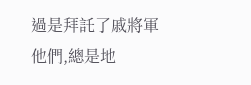過是拜託了戚將軍他們,總是地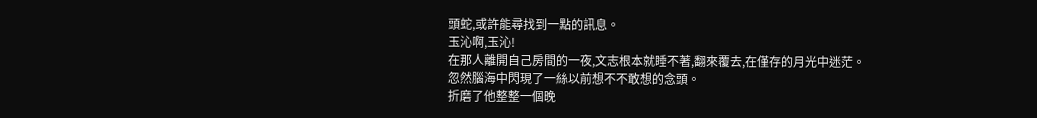頭蛇,或許能尋找到一點的訊息。
玉沁啊,玉沁!
在那人離開自己房間的一夜,文志根本就睡不著,翻來覆去,在僅存的月光中迷茫。
忽然腦海中閃現了一絲以前想不不敢想的念頭。
折磨了他整整一個晚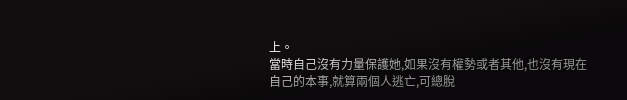上。
當時自己沒有力量保護她,如果沒有權勢或者其他,也沒有現在自己的本事,就算兩個人逃亡,可總脫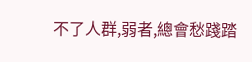不了人群,弱者,總會愁踐踏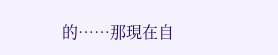的……那現在自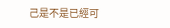己是不是已經可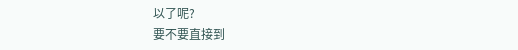以了呢?
要不要直接到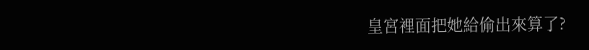皇宮裡面把她給偷出來算了?